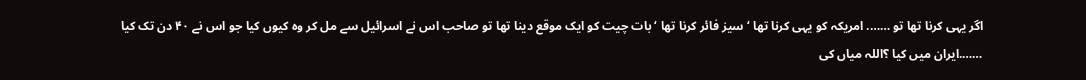اگر یہی کرنا تھا تو ……. امریکہ کو یہی کرنا تھا ‘ سیز فائر کرنا تھا ‘ بات چیت کو ایک موقع دینا تھا تو صاحب اس نے اسرائیل سے مل کر وہ کیوں کیا جو اس نے ۴۰ دن تک کیا …….ایران میں کیا ؟اللہ میاں کی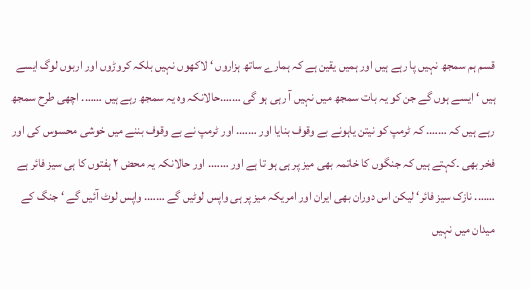قسم ہم سمجھ نہیں پا رہے ہیں اور ہمیں یقین ہے کہ ہمارے ساتھ ہزاروں ‘ لاکھوں نہیں بلکہ کروڑوں اور اربوں لوگ ایسے ہیں ‘ایسے ہوں گے جن کو یہ بات سمجھ میں نہیں آ رہی ہو گی …….حالانکہ وہ یہ سمجھ رہے ہیں ……. اچھی طرح سمجھ رہے ہیں کہ ……. کہ ٹرمپ کو نیتن یاہونے بے وقوف بنایا اور ……. اور ٹرمپ نے بے وقوف بننے میں خوشی محسوس کی اور فخر بھی ۔کہتے ہیں کہ جنگوں کا خاتمہ بھی میز پر ہی ہو تا ہے اور ……. اور حالانکہ یہ محض ۲ ہفتوں کا ہی سیز فائر ہے ……. نازک سیز فائر‘ لیکن اس دوران بھی ایران اور امریکہ میز پر ہی واپس لوٹیں گے ……. واپس لوٹ آئیں گے ‘ جنگ کے میدان میں نہیں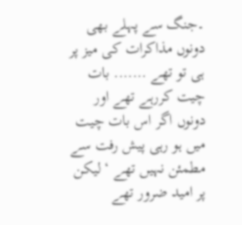۔جنگ سے پہلے بھی دونوں مذاکرات کی میز پر ہی تو تھے ……. بات چیت کررہے تھے اور دونوں اگر اس بات چیت میں ہو رہی پیش رفت سے مطمئن نہیں تھے ‘ لیکن پر امید ضرور تھے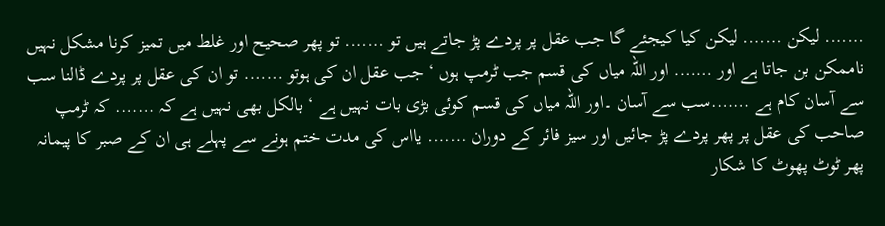……. لیکن ……. لیکن کیا کیجئے گا جب عقل پر پردے پڑ جاتے ہیں تو ……. تو پھر صحیح اور غلط میں تمیز کرنا مشکل نہیں ناممکن بن جاتا ہے اور ……. اور اللہ میاں کی قسم جب ٹرمپ ہوں ‘ جب عقل ان کی ہوتو ……. تو ان کی عقل پر پردے ڈالنا سب سے آسان کام ہے …….سب سے آسان ۔اور اللہ میاں کی قسم کوئی بڑی بات نہیں ہے ‘ بالکل بھی نہیں ہے کہ ……. کہ ٹرمپ صاحب کی عقل پر پھر پردے پڑ جائیں اور سیز فائر کے دوران ……. یااس کی مدت ختم ہونے سے پہلے ہی ان کے صبر کا پیمانہ پھر ٹوٹ پھوٹ کا شکار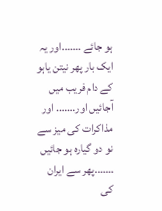ہو جائے …….اور یہ ایک بار پھر نیتن یاہو کے دام فریب میں آجائیں اور……. اور مذاکرات کی میز سے نو دو گیارہ ہو جائیں …….پھر سے ایران کی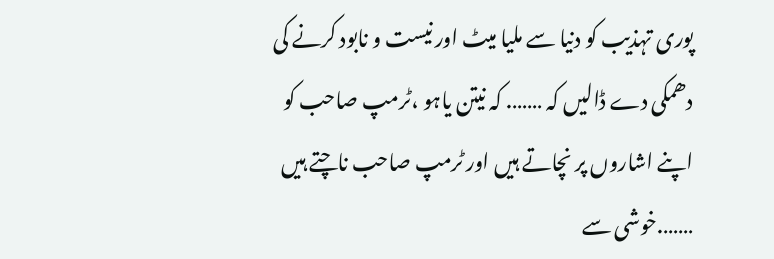پوری تہذیب کو دنیا سے ملیا میٹ اور نیست و نابود کرنے کی دھمکی دے ڈالیں کہ ……. کہ نیتن یاہو ،ٹرمپ صاحب کو اپنے اشاروں پر نچاتے ہیں اور ٹرمپ صاحب ناچتے ہیں …….خوشی سے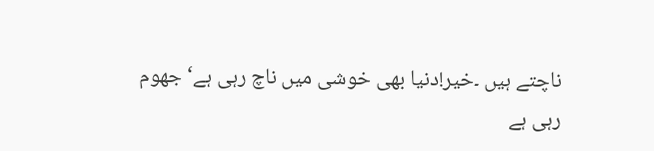ناچتے ہیں ۔خیر!دنیا بھی خوشی میں ناچ رہی ہے‘ جھوم رہی ہے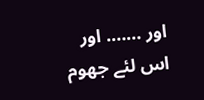اور ……. اور اس لئے جھوم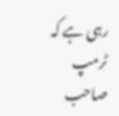رہی ہے کہ ٹرمپ صاحب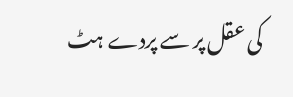کی عقل پر سے پردے ہٹ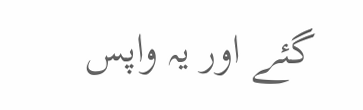گئے اور یہ واپس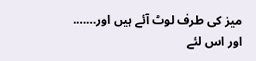میز کی طرف لوٹ آئے ہیں اور……. اور اس لئے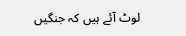لوٹ آئے ہیں کہ جنگیں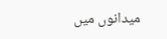میدانوں میں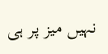نہیں میز پر ہی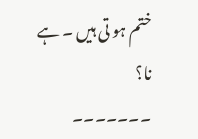ختم ہو تی ہیں ۔ ہے نا؟
۔۔۔۔۔۔۔